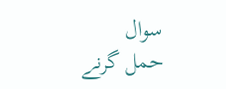سوال
حمل گرنے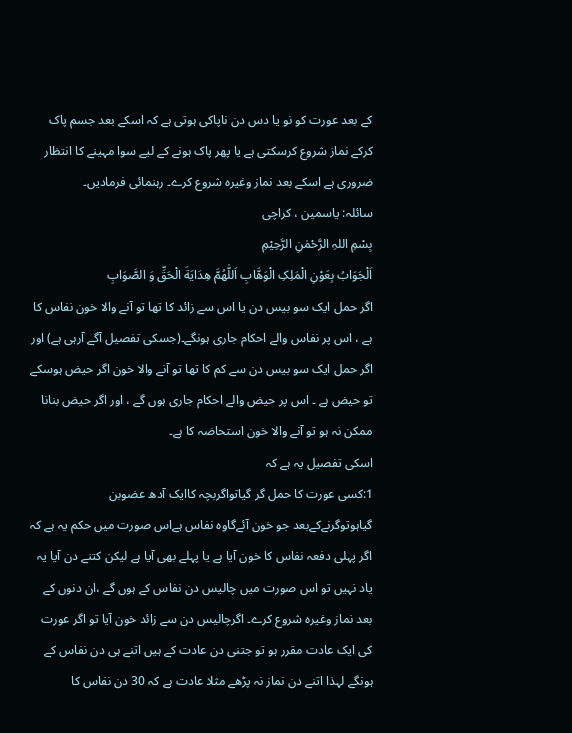کے بعد عورت کو نو یا دس دن ناپاکی ہوتی ہے کہ اسکے بعد جسم پاک کرکے نماز شروع کرسکتی ہے یا پھر پاک ہونے کے لیے سوا مہینے کا انتظار ضروری ہے اسکے بعد نماز وغیرہ شروع کرے۔ رہنمائی فرمادیں۔
سائلہ: یاسمین ، کراچی
بِسْمِ اللہِ الرَّحْمٰنِ الرَّحِيْمِ
اَلْجَوَابُ بِعَوْنِ الْمَلِکِ الْوَھَّابِ اَللّٰھُمَّ ھِدَايَةَ الْحَقِّ وَ الصَّوَابِ
اگر حمل ایک سو بیس دن یا اس سے زائد کا تھا تو آنے والا خون نفاس کا ہے ، اس پر نفاس والے احکام جاری ہونگے۔(جسکی تفصیل آگے آرہی ہے) اور اگر حمل ایک سو بیس دن سے کم کا تھا تو آنے والا خون اگر حیض ہوسکے تو حیض ہے ۔ اس پر حیض والے احکام جاری ہوں گے ، اور اگر حیض بنانا ممکن نہ ہو تو آنے والا خون استحاضہ کا ہے۔
اسکی تفصیل یہ ہے کہ
1:کسی عورت کا حمل گر گیاتواگربچہ کاایک آدھ عضوبن گیاہوتوگرنےکےبعد جو خون آئےگاوہ نفاس ہےاس صورت میں حکم یہ ہے کہ اگر پہلی دفعہ نفاس کا خون آیا ہے یا پہلے بھی آیا ہے لیکن کتنے دن آیا یہ یاد نہیں تو اس صورت میں چالیس دن نفاس کے ہوں گے ،ان دنوں کے بعد نماز وغیرہ شروع کرے۔ اگرچالیس دن سے زائد خون آیا تو اگر عورت کی ایک عادت مقرر ہو تو جتنی دن عادت کے ہیں اتنے ہی دن نفاس کے ہونگے لہذا اتنے دن نماز نہ پڑھے مثلا عادت ہے کہ 30 دن نفاس کا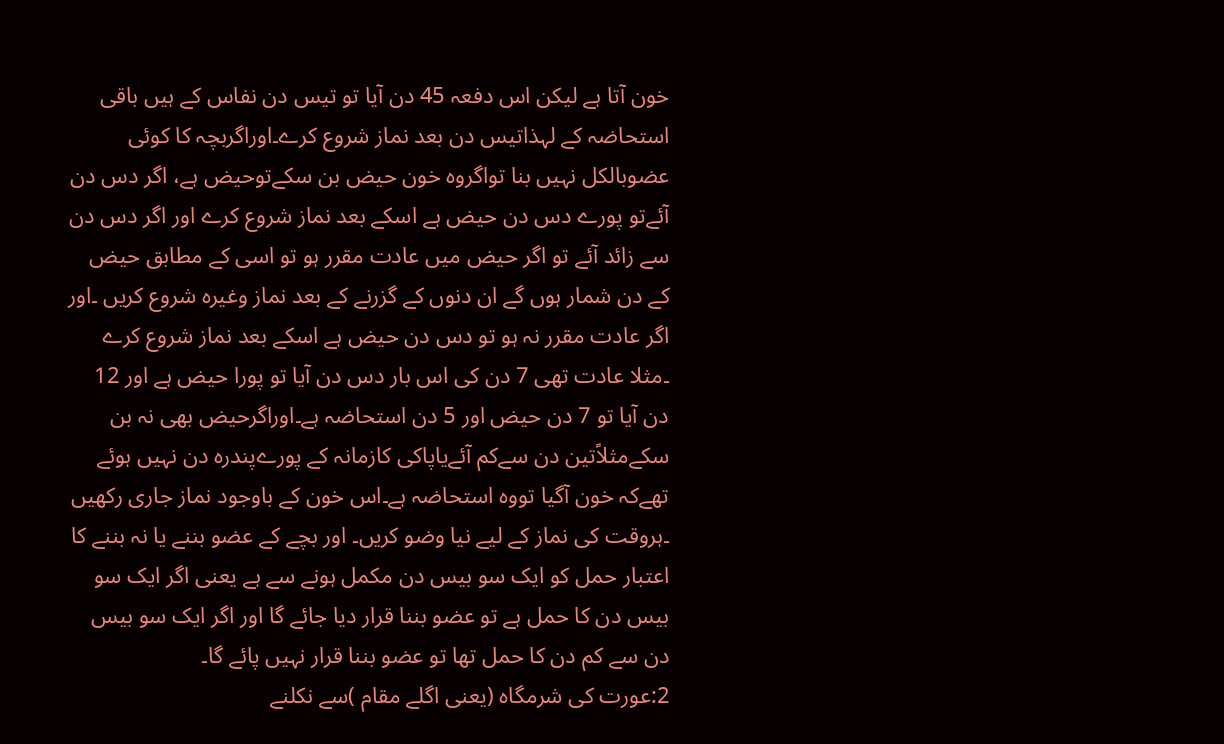خون آتا ہے لیکن اس دفعہ 45 دن آیا تو تیس دن نفاس کے ہیں باقی استحاضہ کے لہذاتیس دن بعد نماز شروع کرے۔اوراگربچہ کا کوئی عضوبالکل نہیں بنا تواگروہ خون حیض بن سکےتوحیض ہے، اگر دس دن آئےتو پورے دس دن حیض ہے اسکے بعد نماز شروع کرے اور اگر دس دن سے زائد آئے تو اگر حیض میں عادت مقرر ہو تو اسی کے مطابق حیض کے دن شمار ہوں گے ان دنوں کے گزرنے کے بعد نماز وغیرہ شروع کریں ۔اور اگر عادت مقرر نہ ہو تو دس دن حیض ہے اسکے بعد نماز شروع کرے ۔مثلا عادت تھی 7 دن کی اس بار دس دن آیا تو پورا حیض ہے اور 12 دن آیا تو 7 دن حیض اور 5 دن استحاضہ ہے۔اوراگرحیض بھی نہ بن سکےمثلاًتین دن سےکم آئےیاپاکی کازمانہ کے پورےپندرہ دن نہیں ہوئے تھےکہ خون آگیا تووہ استحاضہ ہے۔اس خون کے باوجود نماز جاری رکھیں ۔ہروقت کی نماز کے لیے نیا وضو کریں۔ اور بچے کے عضو بننے یا نہ بننے کا اعتبار حمل کو ایک سو بیس دن مکمل ہونے سے ہے یعنی اگر ایک سو بیس دن کا حمل ہے تو عضو بننا قرار دیا جائے گا اور اگر ایک سو بیس دن سے کم دن کا حمل تھا تو عضو بننا قرار نہیں پائے گا۔
2:عورت کی شرمگاہ (یعنی اگلے مقام )سے نکلنے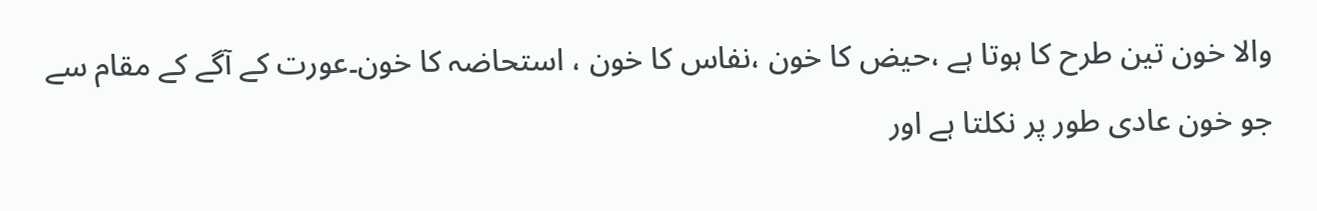والا خون تین طرح کا ہوتا ہے ،حیض کا خون ،نفاس کا خون ، استحاضہ کا خون۔عورت کے آگے کے مقام سے جو خون عادی طور پر نکلتا ہے اور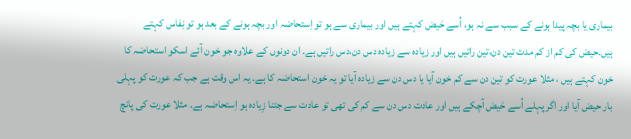بیماری یا بچہ پیدا ہونے کے سبب سے نہ ہو، اُسے حَیض کہتے ہیں اور بیماری سے ہو تو اِستحاضہ اور بچہ ہونے کے بعد ہو تو نِفاس کہتے ہیں۔حیض کی کم از کم مدت تین دن،تین راتیں ہیں اور زیادہ سے زیادہ دس دن،دس راتیں ہے۔ ان دونوں کے علاوہ جو خون آئے اسکو استحاضہ کا خون کہتے ہیں ، مثلا عورت کو تین دن سے کم خون آیا یا دس دن سے زیادہ آیا تو یہ خون استحاضہ کا ہے۔ یہ اس وقت ہے جب کہ عورت کو پہلی بار حیض آیا اور اگر پہلے اُسے حَیض آچکے ہیں اور عادت دس دن سے کم کی تھی تو عادت سے جتنا زِیادہ ہو اِستحاضہ ہے۔ مثلا عورت کی پانچ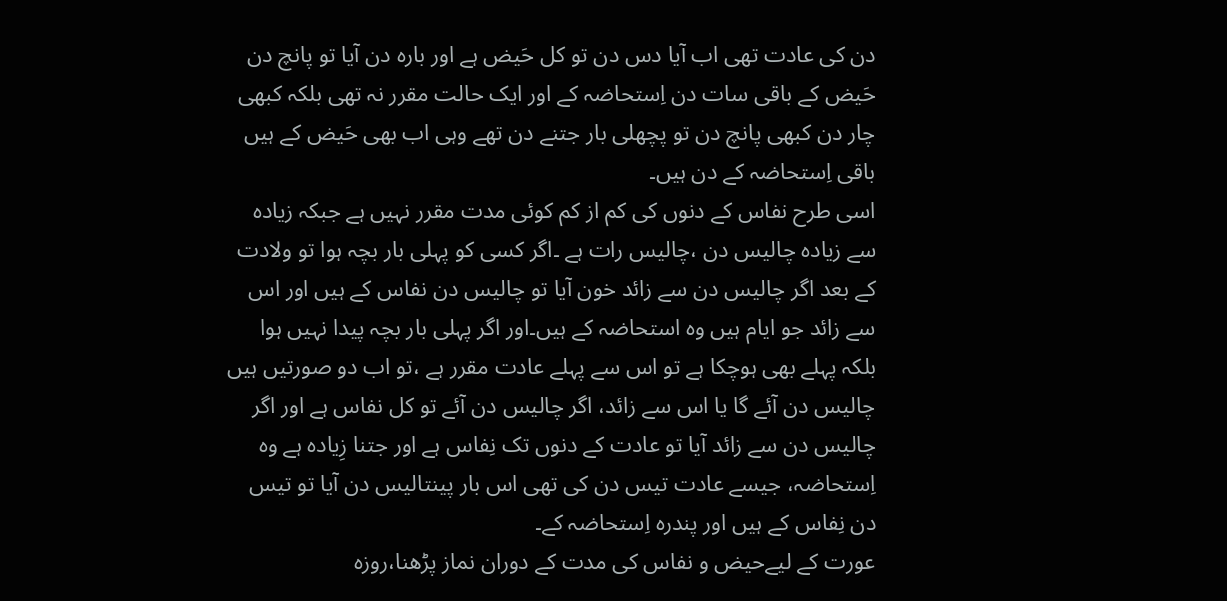دن کی عادت تھی اب آیا دس دن تو کل حَیض ہے اور بارہ دن آیا تو پانچ دن حَیض کے باقی سات دن اِستحاضہ کے اور ایک حالت مقرر نہ تھی بلکہ کبھی چار دن کبھی پانچ دن تو پچھلی بار جتنے دن تھے وہی اب بھی حَیض کے ہیں باقی اِستحاضہ کے دن ہیں۔
اسی طرح نفاس کے دنوں کی کم از کم کوئی مدت مقرر نہیں ہے جبکہ زیادہ سے زیادہ چالیس دن ،چالیس رات ہے ۔اگر کسی کو پہلی بار بچہ ہوا تو ولادت کے بعد اگر چالیس دن سے زائد خون آیا تو چالیس دن نفاس کے ہیں اور اس سے زائد جو ایام ہیں وہ استحاضہ کے ہیں۔اور اگر پہلی بار بچہ پیدا نہیں ہوا بلکہ پہلے بھی ہوچکا ہے تو اس سے پہلے عادت مقرر ہے ،تو اب دو صورتیں ہیں چالیس دن آئے گا یا اس سے زائد، اگر چالیس دن آئے تو کل نفاس ہے اور اگر چالیس دن سے زائد آیا تو عادت کے دنوں تک نِفاس ہے اور جتنا زِیادہ ہے وہ اِستحاضہ، جیسے عادت تیس دن کی تھی اس بار پینتالیس دن آیا تو تیس دن نِفاس کے ہیں اور پندرہ اِستحاضہ کے۔
عورت کے لیےحیض و نفاس کی مدت کے دوران نماز پڑھنا،روزہ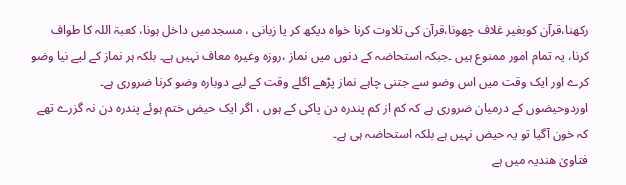رکھنا،قرآن کوبغیر غلاف چھونا،قرآن کی تلاوت کرنا خواہ دیکھ کر یا زبانی ، مسجدمیں داخل ہونا، کعبۃ اللہ کا طواف کرنا، یہ تمام امور ممنوع ہیں ۔جبکہ استحاضہ کے دنوں میں نماز ،روزہ وغیرہ معاف نہیں ہے۔ بلکہ ہر نماز کے لیے نیا وضو کرے اور ایک وقت میں اس وضو سے جتنی چاہے نماز پڑھے اگلے وقت کے لیے دوبارہ وضو کرنا ضروری ہے۔
اوردوحیضوں کے درمیان ضروری ہے کہ کم از کم پندرہ دن پاکی کے ہوں ، اگر ایک حیض ختم ہوئے پندرہ دن نہ گزرے تھے کہ خون آگیا تو یہ حیض نہیں ہے بلکہ استحاضہ ہی ہے۔
فتاویٰ ھندیہ میں ہے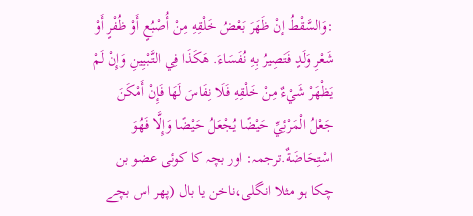:وَالسَّقْطُ إنْ ظَهَرَ بَعْضُ خَلْقِهِ مِنْ أُصْبُعٍ أَوْ ظُفْرٍ أَوْ شَعْرِ وَلَدٍ فَتَصِيرُ بِهِ نُفَسَاءَ. هَكَذَا فِي التَّبْيِينِ وَإِنْ لَمْ يَظْهَرْ شَيْءٌ مِنْ خَلْقِهِ فَلَا نِفَاسَ لَهَا فَإِنْ أَمْكَنَ جَعْلُ الْمَرْئِيِّ حَيْضًا يُجْعَلُ حَيْضًا وَإِلَّا فَهُوَ اسْتِحَاضَةٌ.ترجمہ: اور بچہ کا کوئی عضو بن چکا ہو مثلا انگلی،ناخن یا بال (پھر اس بچے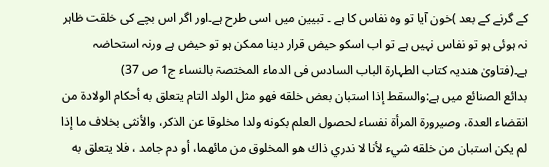کے گرنے کے بعد )خون آیا تو وہ نفاس کا ہے ۔ تبیین میں اسی طرح ہے۔اور اگر اس بچے کی خلقت ظاہر نہ ہوئی ہو تو نفاس نہیں ہے تو اب اسکو حیض قرار دینا ممکن ہو تو حیض ہے ورنہ استحاضہ ہے۔(فتاویٰ ھندیہ کتاب الطہارۃ الباب السادس فی الدماء المختصۃ بالنساء ج1 ص 37)
بدائع الصنائع میں ہے:والسقط إذا استبان بعض خلقه فهو مثل الولد التام يتعلق به أحكام الولادة من انقضاء العدة، وصيرورة المرأة نفساء لحصول العلم بكونه ولدا مخلوقا عن الذكر، والأنثى بخلاف ما إذا لم يكن استبان من خلقه شيء لأنا لا ندري ذاك هو المخلوق من مائهما، أو دم جامد ، فلا يتعلق به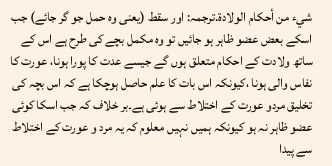شيء من أحكام الولادة.ترجمہ: اور سقط (یعنی وہ حمل جو گر جائے) جب اسکے بعض عضو ظاہر ہو جائیں تو وہ مکمل بچے کی طرح ہے اس کے ساتھ ولادت کے احکام متعلق ہوں گے جیسے عدت کا پورا ہونا، عورت کا نفاس والی ہونا ،کیونکہ اس بات کا علم حاصل ہوچکا ہے کہ اس بچہ کی تخلیق مردو عورت کے اختلاط سے ہوئی ہے۔بر خلاف کہ جب اسکا کوئی عضو ظاہر نہ ہو کیونکہ ہمیں نہیں معلوم کہ یہ مرد و عورت کے اختلاط سے پیدا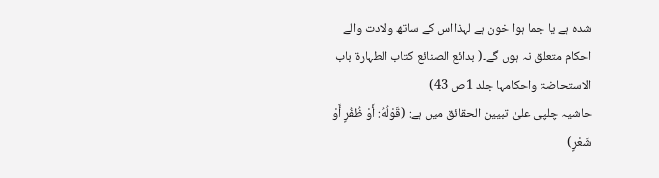شدہ ہے یا جما ہوا خون ہے لہذااس کے ساتھ ولادت والے احکام متعلق نہ ہوں گے۔( بدائع الصنائع کتاب الطہارۃ باب الاستحاضۃ واحکامہا جلد 1ص 43)
حاشیہ چلپی علیٰ تبیین الحقائق میں ہے: (قَوْلُهُ: أَوْ ظُفُرٍ أَوْ شَعْرٍ)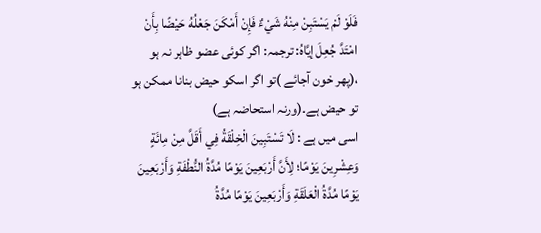فَلَوْ لَمْ يَسْتَبِنْ مِنْهُ شَيْءٌ فَإِنْ أَمْكَنَ جَعْلُهُ حَيْضًا بِأَنْ امْتَدَّ جُعِلَ إيَّاهُ: ترجمہ: اگر کوئی عضو ظاہر نہ ہو ،(پھر خون آجائے )تو اگر اسکو حیض بنانا ممکن ہو تو حیض ہے۔(ورنہ استحاضہ ہے)
اسی میں ہے : لَا تَسْتَبِينَ الْخِلْقَةُ فِي أَقَلَّ مِنْ مِائَةٍ وَعِشْرِينَ يَوْمًا؛ لِأَنَّ أَرْبَعِينَ يَوْمًا مُدَّةُ النُّطْفَةِ وَأَرْبَعِينَ يَوْمًا مُدَّةُ الْعَلَقَةِ وَأَرْبَعِينَ يَوْمًا مُدَّةُ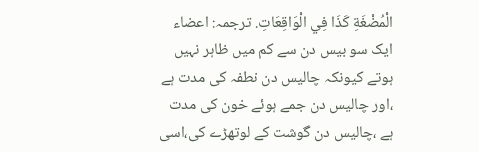الْمُضْغَةِ كَذَا فِي الْوَاقِعَاتِ. ترجمہ: اعضاء ایک سو بیس دن سے کم میں ظاہر نہیں ہوتے کیونکہ چالیس دن نطفہ کی مدت ہے ،اور چالیس دن جمے ہوئے خون کی مدت ہے ،چالیس دن گوشت کے لوتھڑے کی،اسی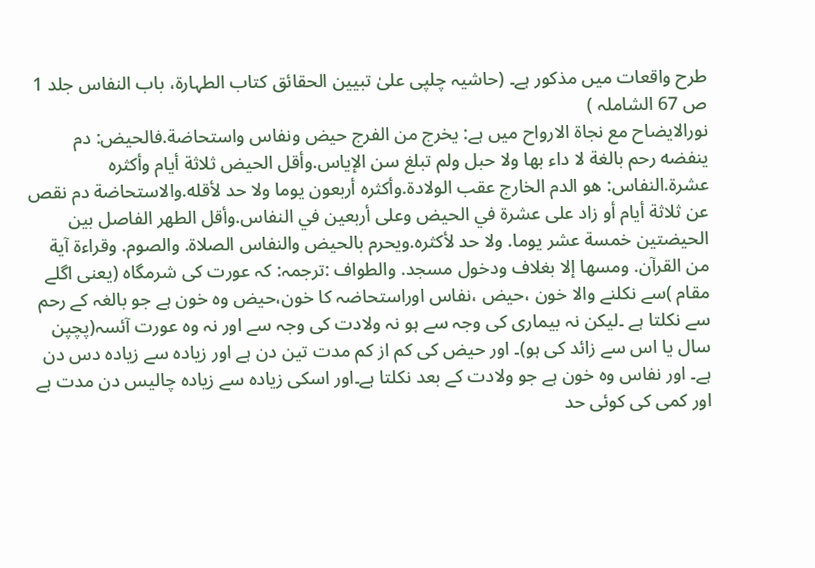طرح واقعات میں مذکور ہے۔ (حاشیہ چلپی علیٰ تبیین الحقائق کتاب الطہارۃ، باب النفاس جلد 1 ص 67 الشاملہ )
نورالایضاح مع نجاۃ الارواح میں ہے: يخرج من الفرج حيض ونفاس واستحاضة.فالحيض: دم ينفضه رحم بالغة لا داء بها ولا حبل ولم تبلغ سن الإياس.وأقل الحيض ثلاثة أيام وأكثره عشرة.النفاس: هو الدم الخارج عقب الولادة.وأكثره أربعون يوما ولا حد لأقله.والاستحاضة دم نقص عن ثلاثة أيام أو زاد على عشرة في الحيض وعلى أربعين في النفاس.وأقل الطهر الفاصل بين الحيضتين خمسة عشر يوما. ولا حد لأكثره.ويحرم بالحيض والنفاس الصلاة. والصوم. وقراءة آية من القرآن. ومسها إلا بغلاف ودخول مسجد. والطواف :ترجمہ: کہ عورت کی شرمگاہ (یعنی اگلے مقام )سے نکلنے والا خون ،حیض ،نفاس اوراستحاضہ کا خون،حیض وہ خون ہے جو بالغہ کے رحم سے نکلتا ہے ۔لیکن نہ بیماری کی وجہ سے ہو نہ ولادت کی وجہ سے اور نہ وہ عورت آئسہ(پچپن سال یا اس سے زائد کی ہو)۔ اور حیض کی کم از کم مدت تین دن ہے اور زیادہ سے زیادہ دس دن ہے۔ اور نفاس وہ خون ہے جو ولادت کے بعد نکلتا ہے۔اور اسکی زیادہ سے زیادہ چالیس دن مدت ہے اور کمی کی کوئی حد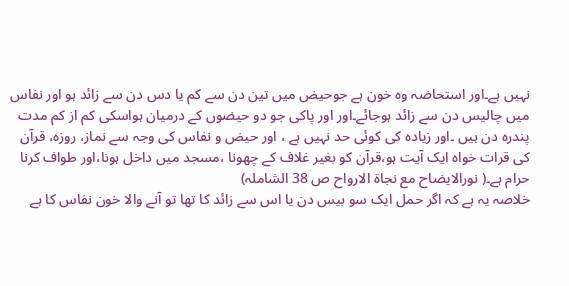نہیں ہے۔اور استحاضہ وہ خون ہے جوحیض میں تین دن سے کم یا دس دن سے زائد ہو اور نفاس میں چالیس دن سے زائد ہوجائے۔اور اور پاکی جو دو حیضوں کے درمیان ہواسکی کم از کم مدت پندرہ دن ہیں ۔اور زیادہ کی کوئی حد نہیں ہے ، اور حیض و نفاس کی وجہ سے نماز، روزہ، قرآن کی قرات خواہ ایک آیت ہو،قرآن کو بغیر غلاف کے چھونا ،مسجد میں داخل ہونا،اور طواف کرنا حرام ہے۔( نورالایضاح مع نجاۃ الارواح ص 38 الشاملہ)
خلاصہ یہ ہے کہ اگر حمل ایک سو بیس دن یا اس سے زائد کا تھا تو آنے والا خون نفاس کا ہے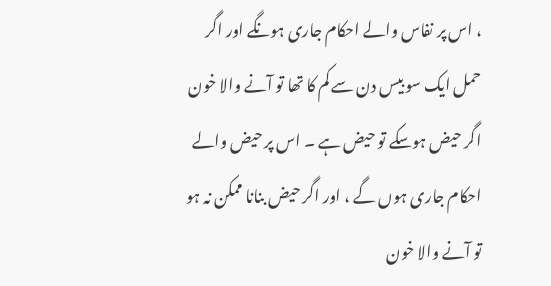، اس پر نفاس والے احکام جاری ہونگے اور اگر حمل ایک سو بیس دن سے کم کا تھا تو آنے والا خون اگر حیض ہوسکے تو حیض ہے ۔ اس پر حیض والے احکام جاری ہوں گے ، اور اگر حیض بنانا ممکن نہ ہو تو آنے والا خون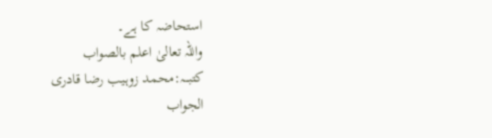استحاضہ کا ہے۔
واللہ تعالیٰ اعلم بالصواب
کتبـــہ:محمد زوہیب رضا قادری
الجواب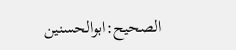الصحیح:ابوالحسنین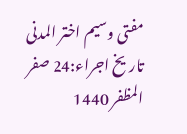مفتی وسیم اختر المدنی
تاریخ اجراء:24 صفر المظفر 1440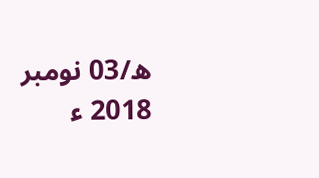ھ/03 نومبر 2018 ء